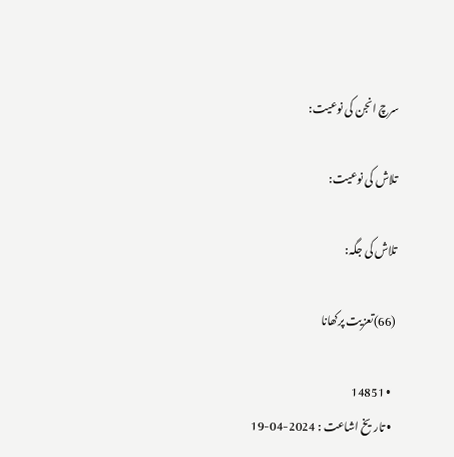سرچ انجن کی نوعیت:

تلاش کی نوعیت:

تلاش کی جگہ:

(66)تعزیت پرکھانا

  • 14851
  • تاریخ اشاعت : 2024-04-19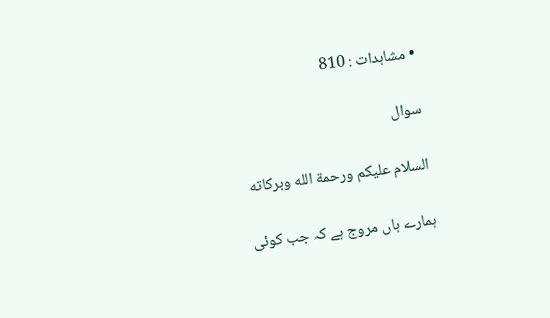• مشاہدات : 810

سوال

السلام عليكم ورحمة الله وبركاته

ہمارے ہاں مروج ہے کہ جب کوئی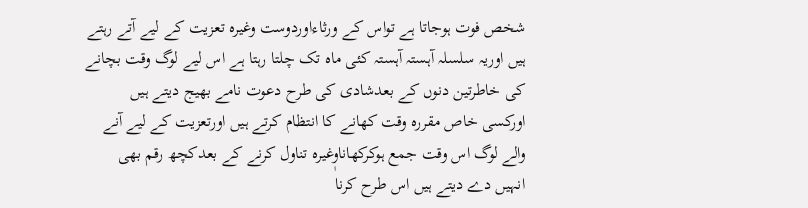شخص فوت ہوجاتا ہے تواس کے ورثاءاوردوست وغیرہ تعزیت کے لیے آتے رہتے ہیں اوریہ سلسلہ آہستہ آہستہ کئی ماہ تک چلتا رہتا ہے اس لیے لوگ وقت بچانے کی خاطرتین دنوں کے بعدشادی کی طرح دعوت نامے بھیج دیتے ہیں اورکسی خاص مقررہ وقت کھانے کا انتظام کرتے ہیں اورتعزیت کے لیے آنے والے لوگ اس وقت جمع ہوکرکھاناوٖغیرہ تناول کرنے کے بعدکچھ رقم بھی انہیں دے دیتے ہیں اس طرح کرنا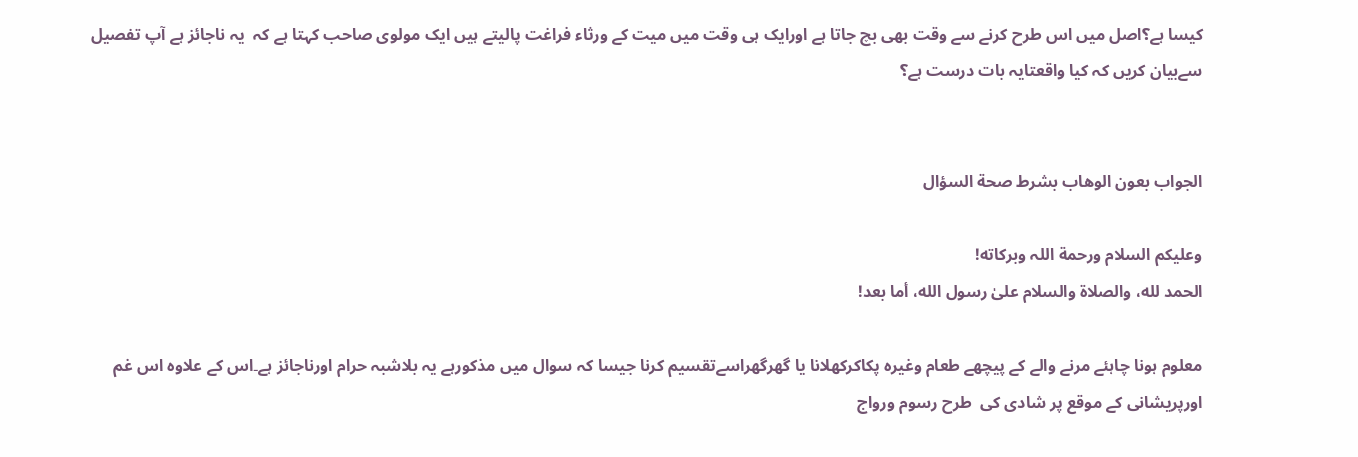کیسا ہے؟اصل میں اس طرح کرنے سے وقت بھی بچ جاتا ہے اورایک ہی وقت میں میت کے ورثاء فراغت پالیتے ہیں ایک مولوی صاحب کہتا ہے کہ  یہ ناجائز ہے آپ تفصیل سےبیان کریں کہ کیا واقعتایہ بات درست ہے؟


الجواب بعون الوهاب بشرط صحة السؤال

وعلیکم السلام ورحمة اللہ وبرکاته!
الحمد لله، والصلاة والسلام علىٰ رسول الله، أما بعد!

معلوم ہونا چاہئے مرنے والے کے پیچھے طعام وغیرہ پکاکرکھلانا یا گھرگھراسےتقسیم کرنا جیسا کہ سوال میں مذکورہے یہ بلاشبہ حرام اورناجائز ہے۔اس کے علاوہ اس غم اورپریشانی کے موقع پر شادی کی  طرح رسوم ورواج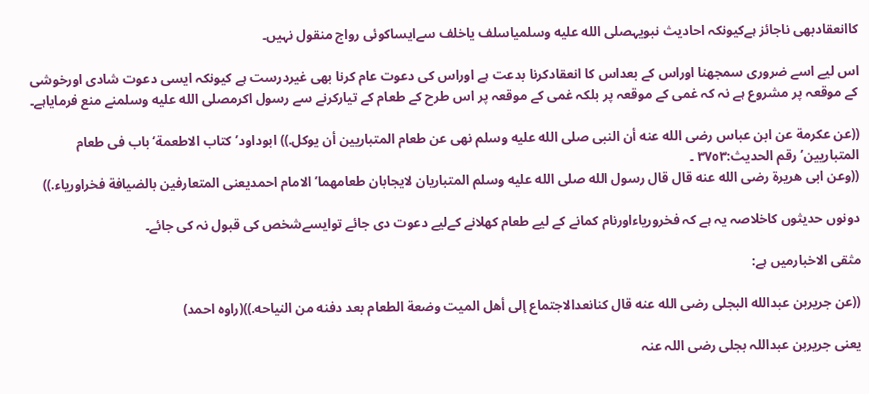کاانعقادبھی ناجائز ہےکیونکہ احادیث نبویہصلى الله عليه وسلمیاسلف یاخلف سےایساکوئی رواج منقول نہیں۔

اس لیے اسے ضروری سمجھنا اوراس کے بعداس کا انعقادکرنا بدعت ہے اوراس کی دعوت عام کرنا بھی غیردرست ہے کیونکہ ایسی دعوت شادی اورخوشی کے موقعہ پر مشروع ہے نہ کہ غمی کے موقعہ پر بلکہ غمی کے موقعہ پر اس طرح کے طعام کے تیارکرنے سے رسول اکرمصلى الله عليه وسلمنے منع فرمایاہے۔

((عن عكرمة عن ابن عباس رضى الله عنه أن النبى صلى الله عليه وسلم نهى عن طعام المتباريين أن يوكل.)) ابوداود’كتاب الاطعمة‘باب فى طعام المتباريين’رقم الحديث:٣٧٥٣ ۔
((وعن ابى هريرة رضى الله عنه قال قال رسول الله صلى الله عليه وسلم المتباريان لايجابان طعامهما’الامام احمديعنى المتعارفين بالضيافة فخراورياء.))

دونوں حدیثوں کاخلاصہ یہ ہے کہ فخروریاءاورنام کمانے کے لیے طعام کھلانے کےلیے دعوت دی جائے توایسےشخص کی قبول نہ کی جائے۔

مثقی الاخبارمیں ہے:

((عن جريربن عبدالله البجلى رضى الله عنه قال كنانعدالاجتماع إلى أهل الميت وضعة الطعام بعد دفنه من النياحه.))(راوه احمد)

یعنی جریربن عبداللہ بجلی رضی اللہ عنہ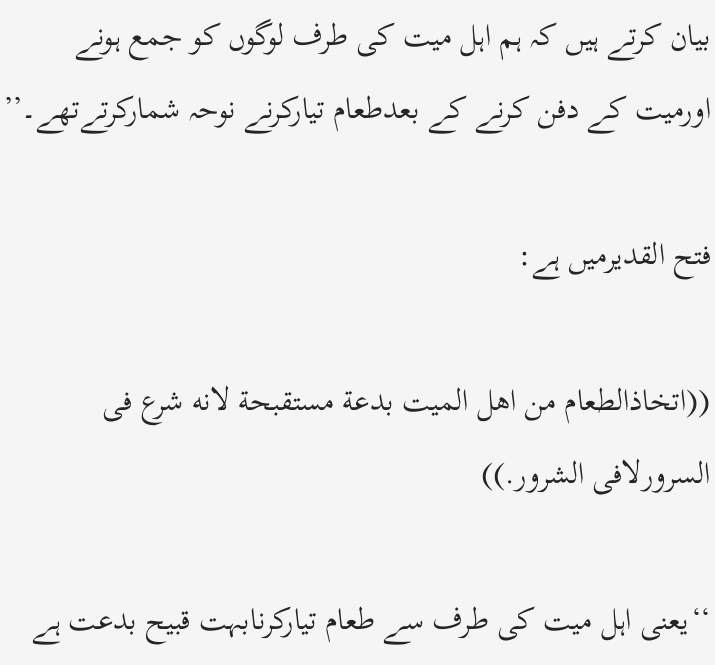بیان کرتے ہیں کہ ہم اہل میت کی طرف لوگوں کو جمع ہونے اورمیت کے دفن کرنے کے بعدطعام تیارکرنے نوحہ شمارکرتےتھے۔’’

فتح القدیرمیں ہے:

((اتخاذالطعام من اهل الميت بدعة مستقبحة لانه شرع فى السرورلافى الشرور.))

‘‘یعنی اہل میت کی طرف سے طعام تیارکرنابہت قبیح بدعت ہے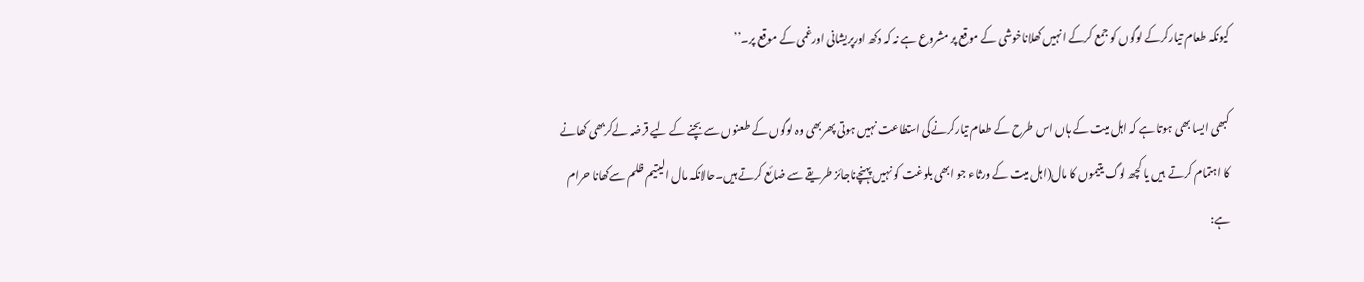کیونکہ طعام تیارکرکے لوگوں کو جمع کرکے انہیں کھلاناخوشی کے موقع پر مشروع ہے نہ کہ دکھ اورپریشانی اورغمی کے موقع پر۔’’

کبھی ایسا بھی ہوتا ہے کہ اہل میت کے ہاں اس طرح کے طعام تیارکرنےکی استطاعت نہیں ہوتی پھربھی وہ لوگوں کے طعنوں سے بچنے کے لیے قرضہ لےکربھی کھانے کا اہتمام کرتے  ہیں یا کچھ لوگ یتیموں کا مال(اہل میت کے ورثاء جو ابھی بلوغت کو نہیں پہنچےناجائز طریقے سے ضائع کرتے ہیں۔حالانکہ مال الیتیم ظلم سےکھانا حرام ہے: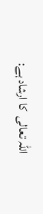اللہ تعالی  کا ارشاد ہے: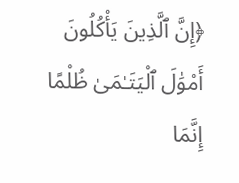﴿إِنَّ ٱلَّذِينَ يَأْكُلُونَ أَمْوَ‌ٰلَ ٱلْيَتَـٰمَىٰ ظُلْمًا إِنَّمَا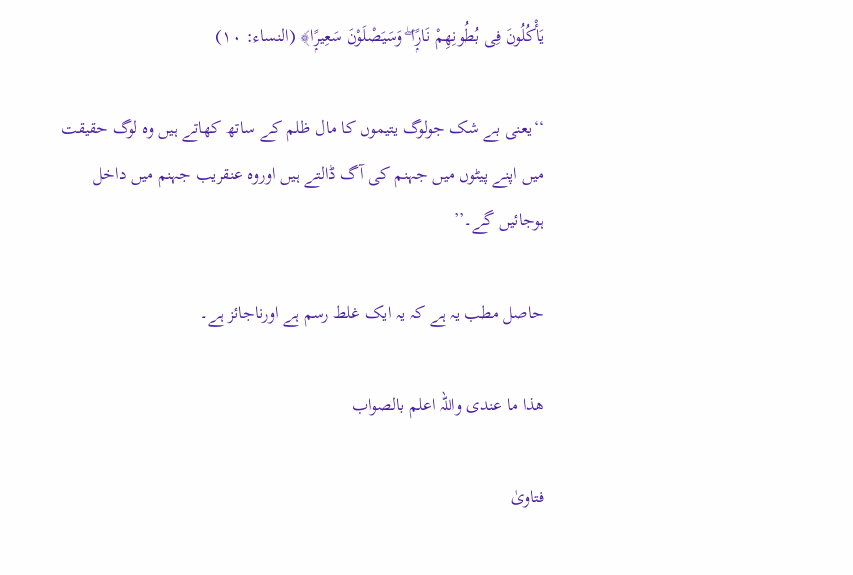يَأْكُلُونَ فِى بُطُونِهِمْ نَارً‌ۭا ۖ وَسَيَصْلَوْنَ سَعِيرً‌ۭا﴾ (النساء: ١٠)

‘‘یعنی بے شک جولوگ یتیموں کا مال ظلم کے ساتھ کھاتے ہیں وہ لوگ حقیقت میں اپنے پیٹوں میں جہنم کی آگ ڈالتے ہیں اوروہ عنقریب جہنم میں داخل ہوجائیں گے۔’’

حاصل مطب یہ ہے کہ یہ ایک غلط رسم ہے اورناجائز ہے۔

ھذا ما عندی واللہ اعلم بالصواب

فتاویٰ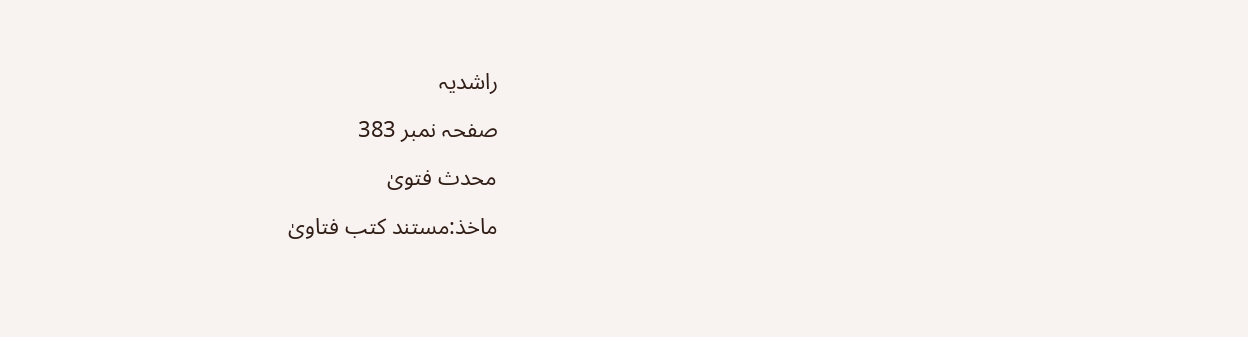راشدیہ

صفحہ نمبر 383

محدث فتویٰ

ماخذ:مستند کتب فتاویٰ